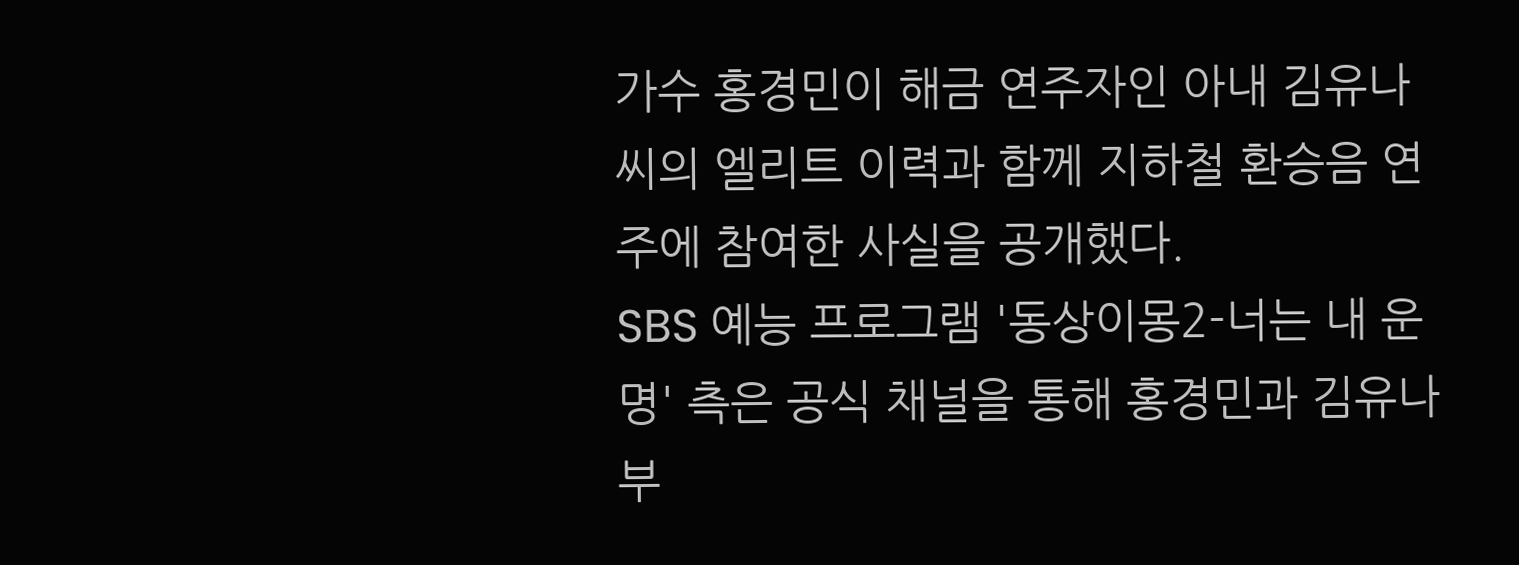가수 홍경민이 해금 연주자인 아내 김유나 씨의 엘리트 이력과 함께 지하철 환승음 연주에 참여한 사실을 공개했다.
SBS 예능 프로그램 '동상이몽2-너는 내 운명' 측은 공식 채널을 통해 홍경민과 김유나 부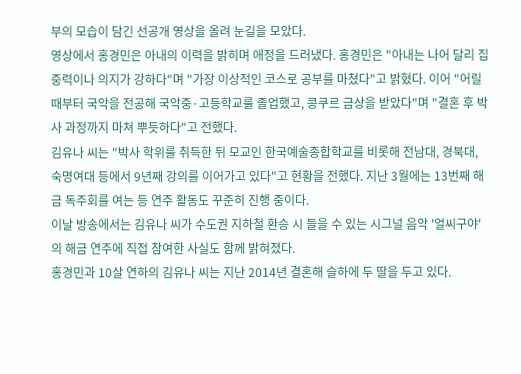부의 모습이 담긴 선공개 영상을 올려 눈길을 모았다.
영상에서 홍경민은 아내의 이력을 밝히며 애정을 드러냈다. 홍경민은 "아내는 나어 달리 집중력이나 의지가 강하다"며 "가장 이상적인 코스로 공부를 마쳤다"고 밝혔다. 이어 "어릴 때부터 국악을 전공해 국악중·고등학교를 졸업했고, 콩쿠르 금상을 받았다"며 "결혼 후 박사 과정까지 마쳐 뿌듯하다"고 전했다.
김유나 씨는 "박사 학위를 취득한 뒤 모교인 한국예술종합학교를 비롯해 전남대, 경북대, 숙명여대 등에서 9년째 강의를 이어가고 있다"고 현황을 전했다. 지난 3월에는 13번째 해금 독주회를 여는 등 연주 활동도 꾸준히 진행 중이다.
이날 방송에서는 김유나 씨가 수도권 지하철 환승 시 들을 수 있는 시그널 음악 '얼씨구야'의 해금 연주에 직접 참여한 사실도 함께 밝혀졌다.
홍경민과 10살 연하의 김유나 씨는 지난 2014년 결혼해 슬하에 두 딸을 두고 있다.